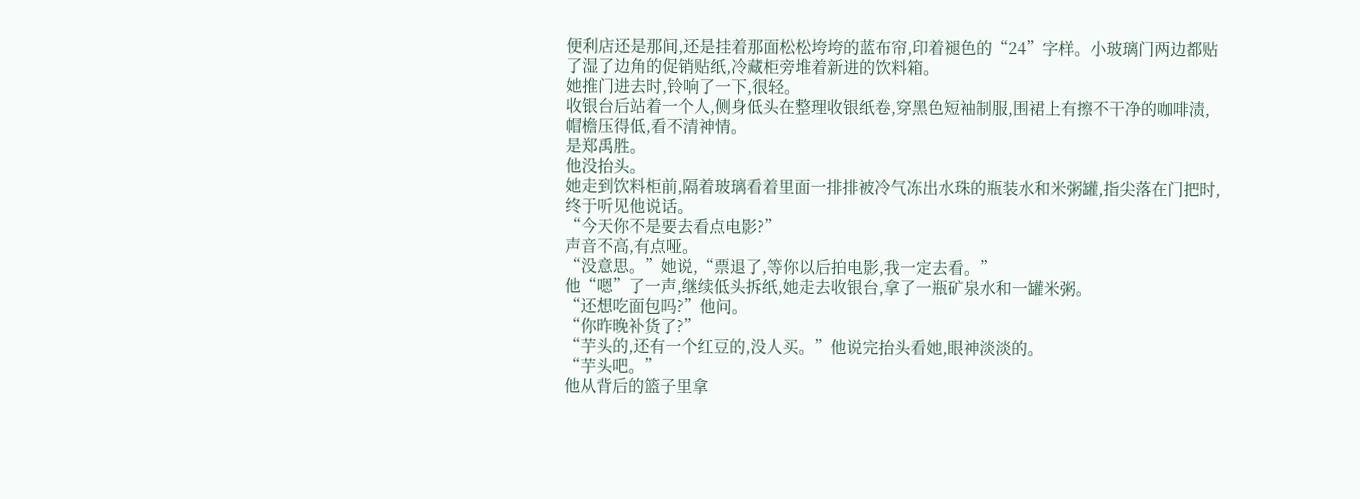便利店还是那间,还是挂着那面松松垮垮的蓝布帘,印着褪色的“24”字样。小玻璃门两边都贴了湿了边角的促销贴纸,冷藏柜旁堆着新进的饮料箱。
她推门进去时,铃响了一下,很轻。
收银台后站着一个人,侧身低头在整理收银纸卷,穿黑色短袖制服,围裙上有擦不干净的咖啡渍,帽檐压得低,看不清神情。
是郑禹胜。
他没抬头。
她走到饮料柜前,隔着玻璃看着里面一排排被冷气冻出水珠的瓶装水和米粥罐,指尖落在门把时,终于听见他说话。
“今天你不是要去看点电影?”
声音不高,有点哑。
“没意思。”她说,“票退了,等你以后拍电影,我一定去看。”
他“嗯”了一声,继续低头拆纸,她走去收银台,拿了一瓶矿泉水和一罐米粥。
“还想吃面包吗?”他问。
“你昨晚补货了?”
“芋头的,还有一个红豆的,没人买。”他说完抬头看她,眼神淡淡的。
“芋头吧。”
他从背后的篮子里拿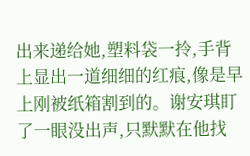出来递给她,塑料袋一拎,手背上显出一道细细的红痕,像是早上刚被纸箱割到的。谢安琪盯了一眼没出声,只默默在他找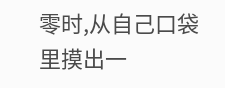零时,从自己口袋里摸出一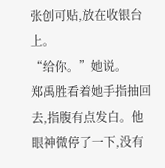张创可贴,放在收银台上。
“给你。”她说。
郑禹胜看着她手指抽回去,指腹有点发白。他眼神微停了一下,没有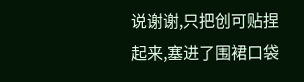说谢谢,只把创可贴捏起来,塞进了围裙口袋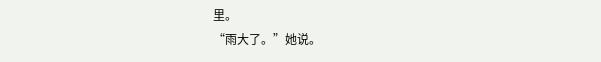里。
“雨大了。”她说。